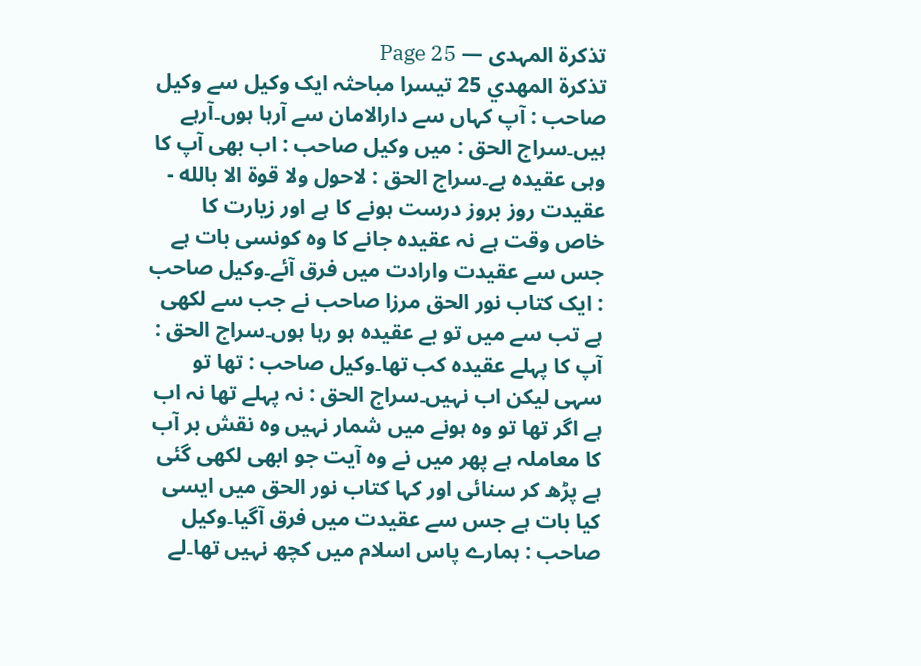تذکرۃ المہدی — Page 25
تذكرة المهدي 25 تیسرا مباحثہ ایک وکیل سے وکیل صاحب : آپ کہاں سے دارالامان سے آرہا ہوں۔آرہے ہیں۔سراج الحق : میں وکیل صاحب : اب بھی آپ کا وہی عقیدہ ہے۔سراج الحق : لاحول ولا قوة الا بالله - عقیدت روز بروز درست ہونے کا ہے اور زیارت کا خاص وقت ہے نہ عقیدہ جانے کا وہ کونسی بات ہے جس سے عقیدت وارادت میں فرق آئے۔وکیل صاحب : ایک کتاب نور الحق مرزا صاحب نے جب سے لکھی ہے تب سے میں تو بے عقیدہ ہو رہا ہوں۔سراج الحق : آپ کا پہلے عقیدہ کب تھا۔وکیل صاحب : تھا تو سہی لیکن اب نہیں۔سراج الحق : نہ پہلے تھا نہ اب ہے اگر تھا تو وہ ہونے میں شمار نہیں وہ نقش بر آب کا معاملہ ہے پھر میں نے وہ آیت جو ابھی لکھی گئی ہے پڑھ کر سنائی اور کہا کتاب نور الحق میں ایسی کیا بات ہے جس سے عقیدت میں فرق آگیا۔وکیل صاحب : ہمارے پاس اسلام میں کچھ نہیں تھا۔لے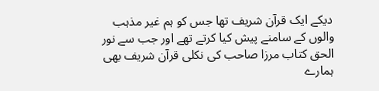دیکے ایک قرآن شریف تھا جس کو ہم غیر مذہب والوں کے سامنے پیش کیا کرتے تھے اور جب سے نور الحق کتاب مرزا صاحب کی نکلی قرآن شریف بھی ہمارے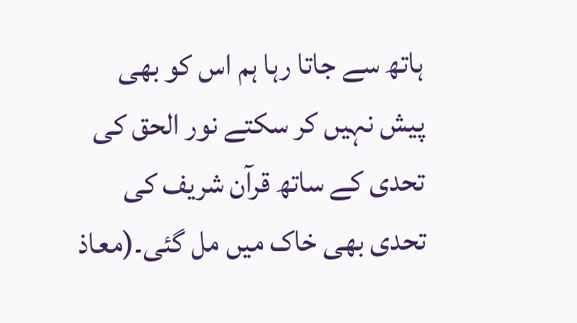ہاتھ سے جاتا رہا ہم اس کو بھی پیش نہیں کر سکتے نور الحق کی تحدی کے ساتھ قرآن شریف کی تحدی بھی خاک میں مل گئی۔(معاذ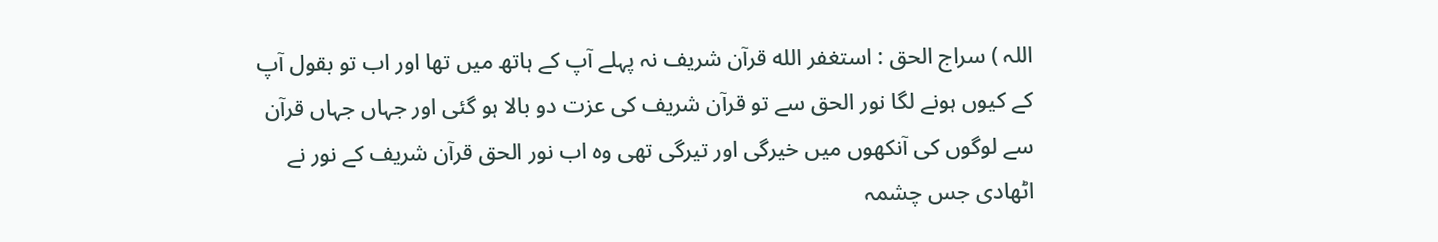اللہ ) سراج الحق : استغفر الله قرآن شریف نہ پہلے آپ کے ہاتھ میں تھا اور اب تو بقول آپ کے کیوں ہونے لگا نور الحق سے تو قرآن شریف کی عزت دو بالا ہو گئی اور جہاں جہاں قرآن سے لوگوں کی آنکھوں میں خیرگی اور تیرگی تھی وہ اب نور الحق قرآن شریف کے نور نے اٹھادی جس چشمہ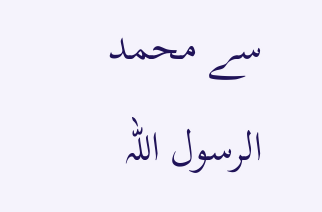سے محمد الرسول اللہ